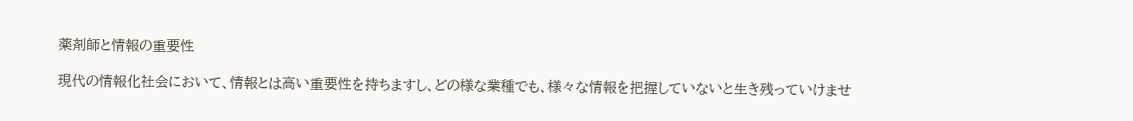薬剤師と情報の重要性

現代の情報化社会において、情報とは高い重要性を持ちますし、どの様な業種でも、様々な情報を把握していないと生き残っていけませ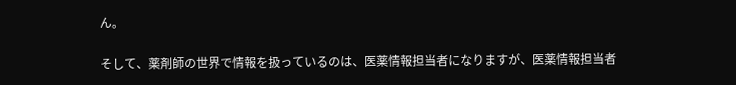ん。

そして、薬剤師の世界で情報を扱っているのは、医薬情報担当者になりますが、医薬情報担当者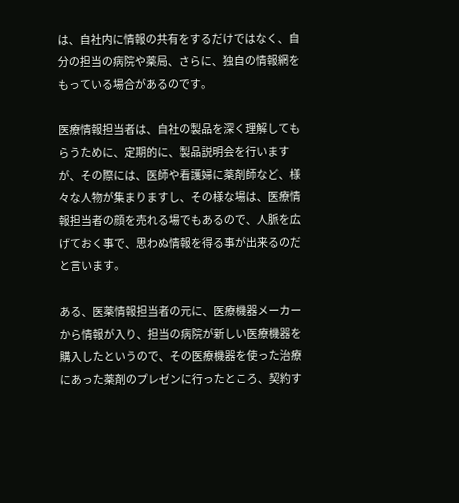は、自社内に情報の共有をするだけではなく、自分の担当の病院や薬局、さらに、独自の情報網をもっている場合があるのです。

医療情報担当者は、自社の製品を深く理解してもらうために、定期的に、製品説明会を行いますが、その際には、医師や看護婦に薬剤師など、様々な人物が集まりますし、その様な場は、医療情報担当者の顔を売れる場でもあるので、人脈を広げておく事で、思わぬ情報を得る事が出来るのだと言います。

ある、医薬情報担当者の元に、医療機器メーカーから情報が入り、担当の病院が新しい医療機器を購入したというので、その医療機器を使った治療にあった薬剤のプレゼンに行ったところ、契約す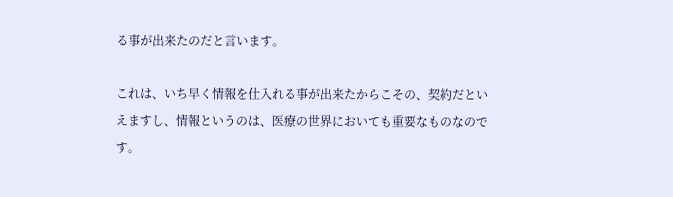る事が出来たのだと言います。

これは、いち早く情報を仕入れる事が出来たからこその、契約だといえますし、情報というのは、医療の世界においても重要なものなのです。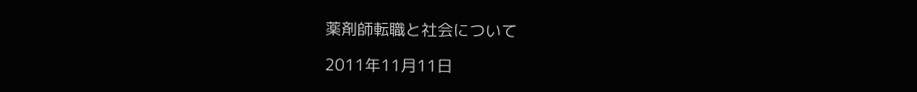薬剤師転職と社会について

2011年11月11日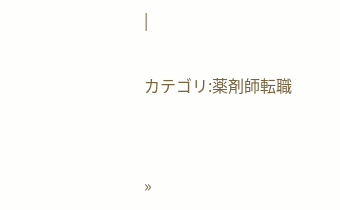|

カテゴリ:薬剤師転職


»